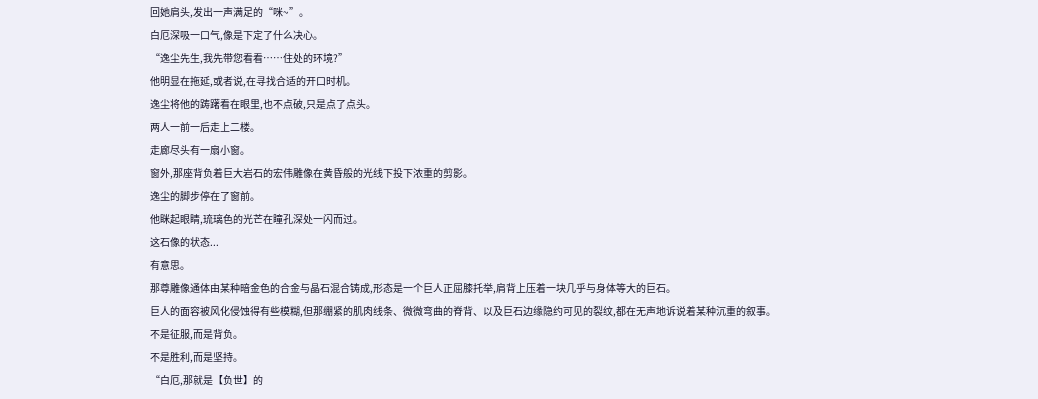回她肩头,发出一声满足的“咪~”。
白厄深吸一口气,像是下定了什么决心。
“逸尘先生,我先带您看看……住处的环境?”
他明显在拖延,或者说,在寻找合适的开口时机。
逸尘将他的踌躇看在眼里,也不点破,只是点了点头。
两人一前一后走上二楼。
走廊尽头有一扇小窗。
窗外,那座背负着巨大岩石的宏伟雕像在黄昏般的光线下投下浓重的剪影。
逸尘的脚步停在了窗前。
他眯起眼睛,琉璃色的光芒在瞳孔深处一闪而过。
这石像的状态...
有意思。
那尊雕像通体由某种暗金色的合金与晶石混合铸成,形态是一个巨人正屈膝托举,肩背上压着一块几乎与身体等大的巨石。
巨人的面容被风化侵蚀得有些模糊,但那绷紧的肌肉线条、微微弯曲的脊背、以及巨石边缘隐约可见的裂纹,都在无声地诉说着某种沉重的叙事。
不是征服,而是背负。
不是胜利,而是坚持。
“白厄,那就是【负世】的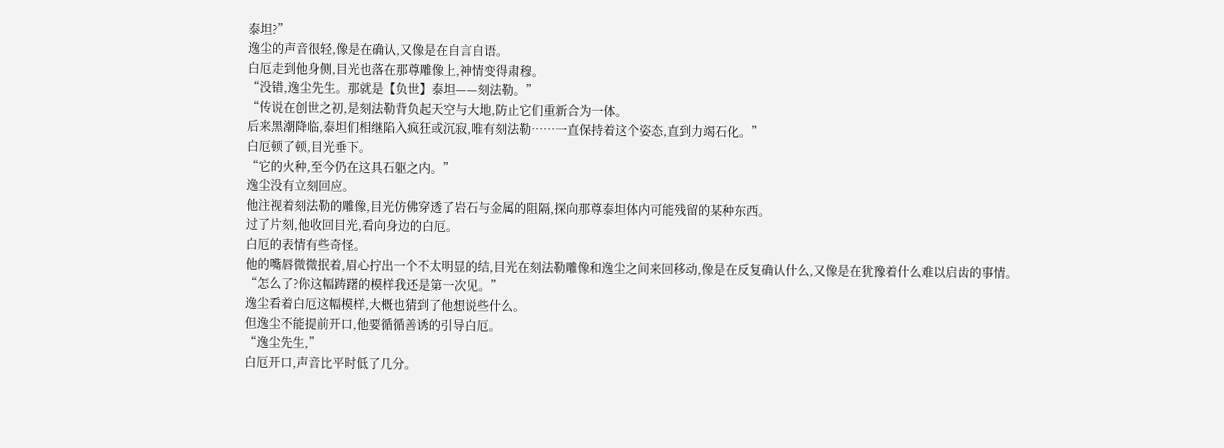泰坦?”
逸尘的声音很轻,像是在确认,又像是在自言自语。
白厄走到他身侧,目光也落在那尊雕像上,神情变得肃穆。
“没错,逸尘先生。那就是【负世】泰坦——刻法勒。”
“传说在创世之初,是刻法勒背负起天空与大地,防止它们重新合为一体。
后来黑潮降临,泰坦们相继陷入疯狂或沉寂,唯有刻法勒……一直保持着这个姿态,直到力竭石化。”
白厄顿了顿,目光垂下。
“它的火种,至今仍在这具石躯之内。”
逸尘没有立刻回应。
他注视着刻法勒的雕像,目光仿佛穿透了岩石与金属的阻隔,探向那尊泰坦体内可能残留的某种东西。
过了片刻,他收回目光,看向身边的白厄。
白厄的表情有些奇怪。
他的嘴唇微微抿着,眉心拧出一个不太明显的结,目光在刻法勒雕像和逸尘之间来回移动,像是在反复确认什么,又像是在犹豫着什么难以启齿的事情。
“怎么了?你这幅踌躇的模样我还是第一次见。”
逸尘看着白厄这幅模样,大概也猜到了他想说些什么。
但逸尘不能提前开口,他要循循善诱的引导白厄。
“逸尘先生,”
白厄开口,声音比平时低了几分。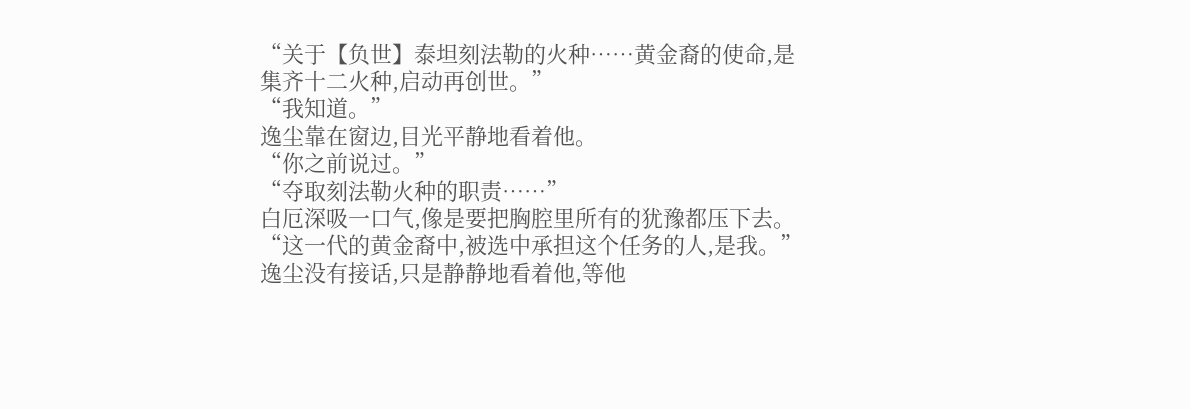“关于【负世】泰坦刻法勒的火种……黄金裔的使命,是集齐十二火种,启动再创世。”
“我知道。”
逸尘靠在窗边,目光平静地看着他。
“你之前说过。”
“夺取刻法勒火种的职责……”
白厄深吸一口气,像是要把胸腔里所有的犹豫都压下去。
“这一代的黄金裔中,被选中承担这个任务的人,是我。”
逸尘没有接话,只是静静地看着他,等他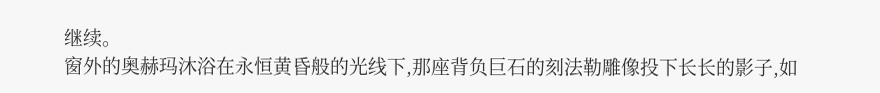继续。
窗外的奥赫玛沐浴在永恒黄昏般的光线下,那座背负巨石的刻法勒雕像投下长长的影子,如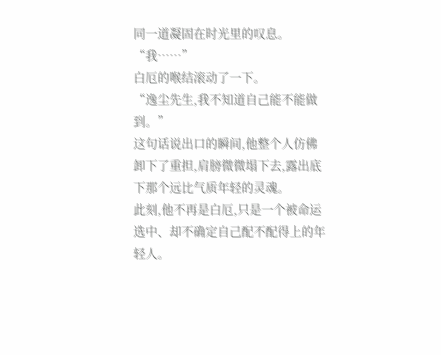同一道凝固在时光里的叹息。
“我……”
白厄的喉结滚动了一下。
“逸尘先生,我不知道自己能不能做到。”
这句话说出口的瞬间,他整个人仿佛卸下了重担,肩膀微微塌下去,露出底下那个远比气质年轻的灵魂。
此刻,他不再是白厄,只是一个被命运选中、却不确定自己配不配得上的年轻人。